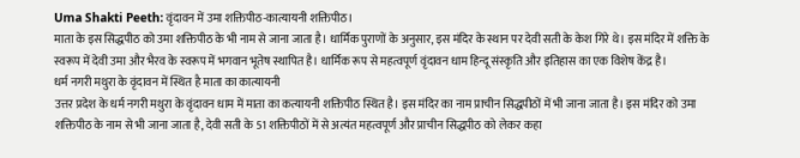Uma Shakti Peeth: वृंदावन में उमा शक्तिपीठ-कात्यायनी शक्तिपीठ।
माता के इस सिद्धपीठ को उमा शक्तिपीठ के भी नाम से जाना जाता है। धार्मिक पुराणों के अनुसार, इस मंदिर के स्थान पर देवी सती के केश गिरे थे। इस मंदिर में शक्ति के स्वरूप में देवी उमा और भैरव के स्वरूप में भगवान भूतेष स्थापित है। धार्मिक रूप से महत्वपूर्ण वृंदावन धाम हिन्दू संस्कृति और इतिहास का एक विशेष केंद्र है।
धर्म नगरी मथुरा के वृंदावन में स्थित है माता का कात्यायनी
उत्तर प्रदेश के धर्म नगरी मथुरा के वृंदावन धाम में माता का कत्यायनी शक्तिपीठ स्थित है। इस मंदिर का नाम प्राचीन सिद्धपीठों में भी जाना जाता है। इस मंदिर को उमा शक्तिपीठ के नाम से भी जाना जाता है, देवी सती के 51 शक्तिपीठों में से अत्यंत महत्वपूर्ण और प्राचीन सिद्धपीठ को लेकर कहा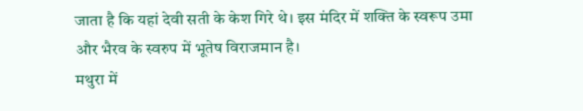जाता है कि यहां देवी सती के केश गिरे थे। इस मंदिर में शक्ति के स्वरूप उमा और भैरव के स्वरुप में भूतेष विराजमान है।
मथुरा में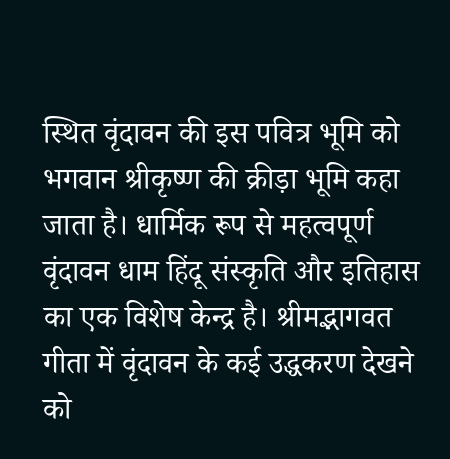स्थित वृंदावन की इस पवित्र भूमि को भगवान श्रीकृष्ण की क्रीड़ा भूमि कहा जाता है। धार्मिक रूप से महत्वपूर्ण वृंदावन धाम हिंदू संस्कृति और इतिहास का एक विशेष केन्द्र है। श्रीमद्भागवत गीता में वृंदावन के कई उद्धकरण देखने को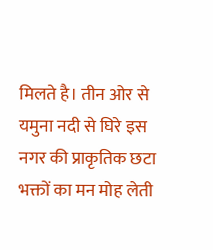मिलते है। तीन ओर से यमुना नदी से घिरे इस नगर की प्राकृतिक छटा भक्तों का मन मोह लेती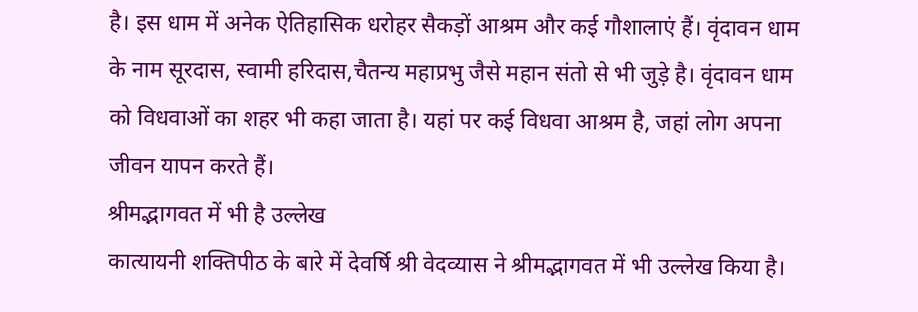है। इस धाम में अनेक ऐतिहासिक धरोहर सैकड़ों आश्रम और कई गौशालाएं हैं। वृंदावन धाम के नाम सूरदास, स्वामी हरिदास,चैतन्य महाप्रभु जैसे महान संतो से भी जुड़े है। वृंदावन धाम को विधवाओं का शहर भी कहा जाता है। यहां पर कई विधवा आश्रम है, जहां लोग अपना जीवन यापन करते हैं।
श्रीमद्भागवत में भी है उल्लेख
कात्यायनी शक्तिपीठ के बारे में देवर्षि श्री वेदव्यास ने श्रीमद्भागवत में भी उल्लेख किया है।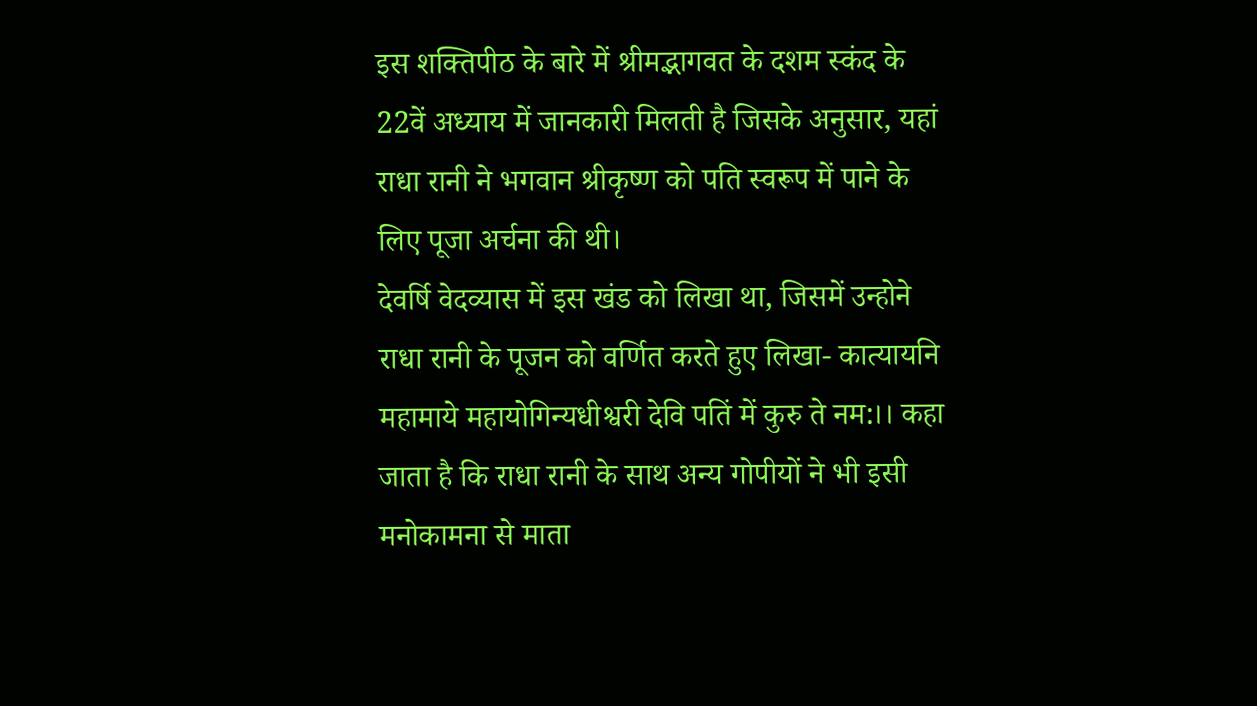इस शक्तिपीठ के बारे में श्रीमद्भागवत के दशम स्कंद के 22वें अध्याय में जानकारी मिलती है जिसके अनुसार, यहां राधा रानी ने भगवान श्रीकृष्ण को पति स्वरूप में पाने के लिए पूजा अर्चना की थी।
देवर्षि वेदव्यास में इस खंड को लिखा था, जिसमें उन्होने राधा रानी के पूजन को वर्णित करते हुए लिखा- कात्यायनि महामाये महायोगिन्यधीश्वरी देवि पतिं में कुरु ते नम:।। कहा जाता है कि राधा रानी के साथ अन्य गोपीयों ने भी इसी मनोकामना से माता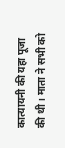कात्यायनी की यहा पूजा की थी। माता ने सभी को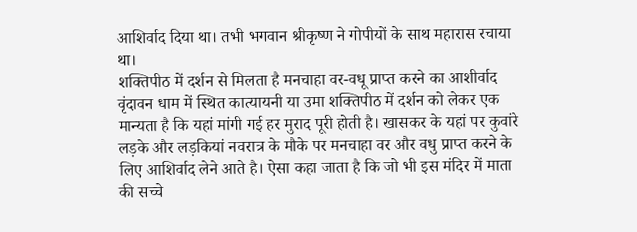आशिर्वाद दिया था। तभी भगवान श्रीकृष्ण ने गोपीयों के साथ महारास रचाया था।
शक्तिपीठ में दर्शन से मिलता है मनचाहा वर-वधू प्राप्त करने का आशीर्वाद
वृंदावन धाम में स्थित कात्यायनी या उमा शक्तिपीठ में दर्शन को लेकर एक मान्यता है कि यहां मांगी गई हर मुराद पूरी होती है। खासकर के यहां पर कुवांरे लड़के और लड़कियां नवरात्र के मौके पर मनचाहा वर और वधु प्राप्त करने के लिए आशिर्वाद लेने आते है। ऐसा कहा जाता है कि जो भी इस मंदिर में माता की सच्चे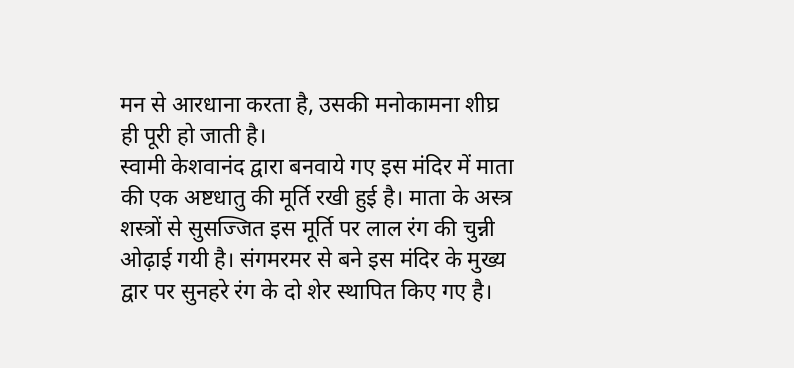मन से आरधाना करता है, उसकी मनोकामना शीघ्र ही पूरी हो जाती है।
स्वामी केशवानंद द्वारा बनवाये गए इस मंदिर में माता की एक अष्टधातु की मूर्ति रखी हुई है। माता के अस्त्र शस्त्रों से सुसज्जित इस मूर्ति पर लाल रंग की चुन्नी ओढ़ाई गयी है। संगमरमर से बने इस मंदिर के मुख्य द्वार पर सुनहरे रंग के दो शेर स्थापित किए गए है।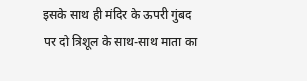इसके साथ ही मंदिर के ऊपरी गुंबद पर दो त्रिशूल के साथ-साथ माता का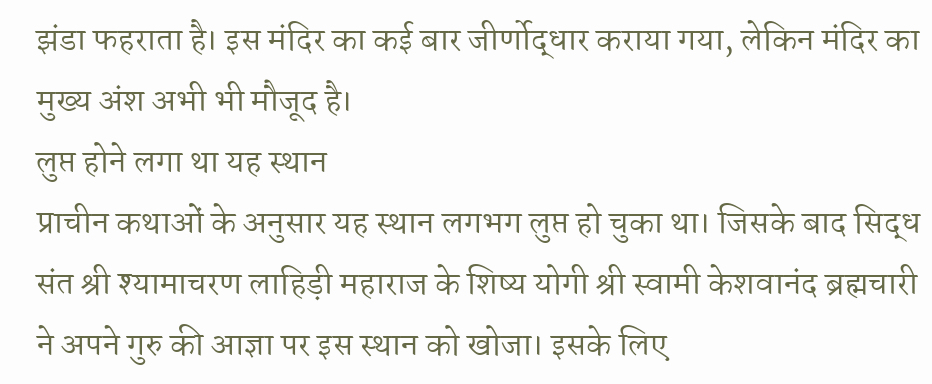झंडा फहराता है। इस मंदिर का कई बार जीर्णोद्धार कराया गया, लेकिन मंदिर का मुख्य अंश अभी भी मौजूद है।
लुप्त होने लगा था यह स्थान
प्राचीन कथाओं के अनुसार यह स्थान लगभग लुप्त हो चुका था। जिसके बाद सिद्ध संत श्री श्यामाचरण लाहिड़ी महाराज के शिष्य योगी श्री स्वामी केशवानंद ब्रह्मचारी ने अपने गुरु की आज्ञा पर इस स्थान को खोजा। इसके लिए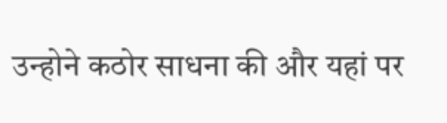उन्होने कठोर साधना की और यहां पर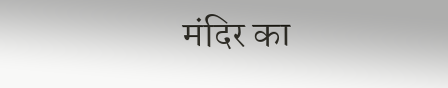मंदिर का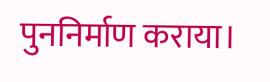पुननिर्माण कराया।